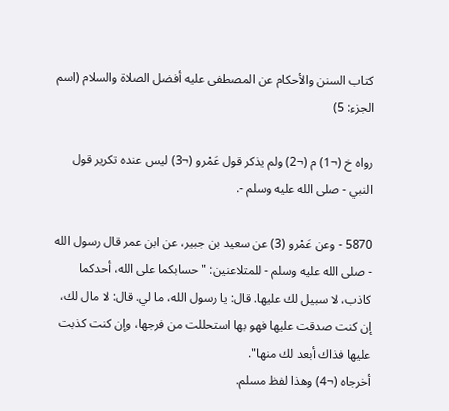كتاب السنن والأحكام عن المصطفى عليه أفضل الصلاة والسلام (اسم الجزء: 5)

رواه خ (¬1) م (¬2) ولم يذكر قول عَمْرو (¬3) ليس عنده تكرير قول النبي - صلى الله عليه وسلم -.

5870 - وعن عَمْرو (3) عن سعيد بن جبير، عن ابن عمر قال رسول الله - صلى الله عليه وسلم - للمتلاعنين: "حسابكما على الله، أحدكما كاذب، لا سبيل لك عليها. قال: يا رسول الله، ما لي. قال: لا مال لك، إن كنت صدقت عليها فهو بها استحللت من فرجها، وإن كنت كذبت عليها فذاك أبعد لك منها".
أخرجاه (¬4) وهذا لفظ مسلم.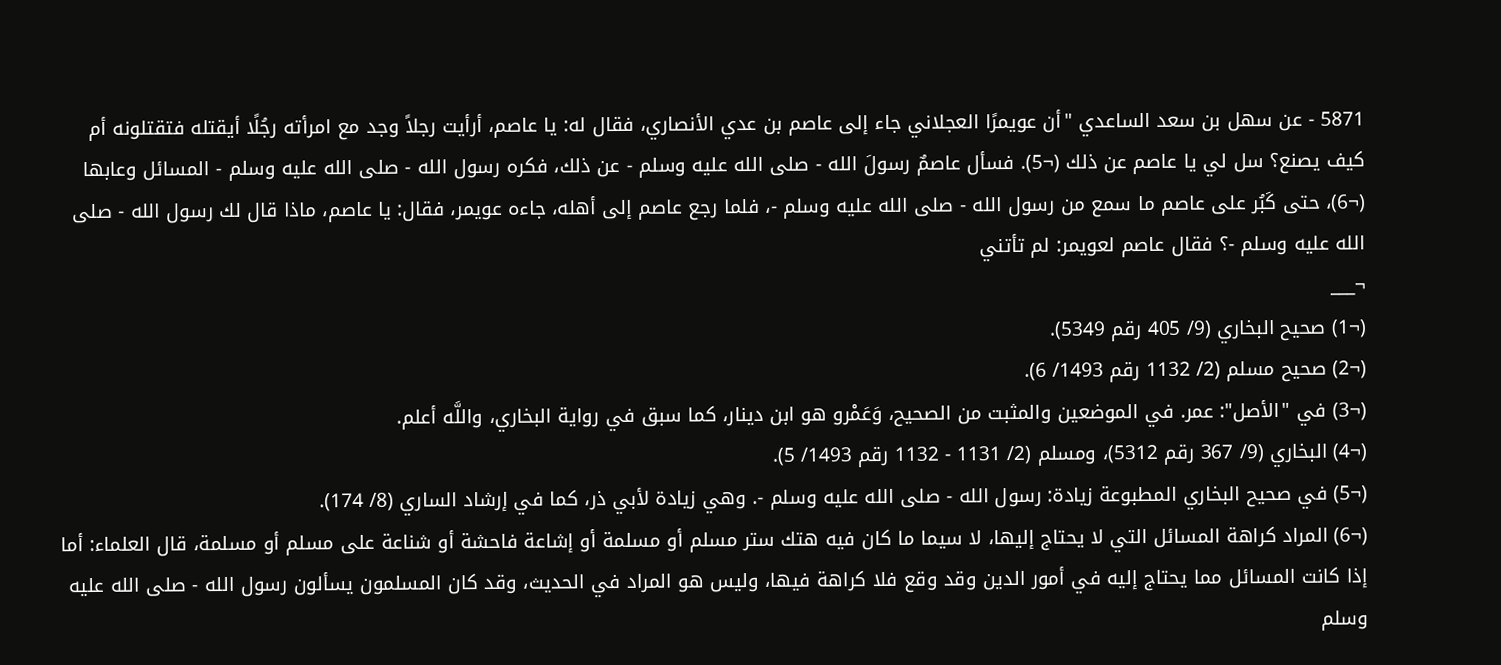5871 - عن سهل بن سعد الساعدي "أن عويمرًا العجلاني جاء إلى عاصم بن عدي الأنصاري، فقال له: يا عاصم، أرأيت رجلاً وجد مع امرأته رجُلًا أيقتله فتقتلونه أم كيف يصنع؟ سل لي يا عاصم عن ذلك (¬5). فسأل عاصمٌ رسولَ الله - صلى الله عليه وسلم - عن ذلك، فكره رسول الله - صلى الله عليه وسلم - المسائل وعابها (¬6)، حتى كَبُر على عاصم ما سمع من رسول الله - صلى الله عليه وسلم -، فلما رجع عاصم إلى أهله، جاءه عويمر، فقال: يا عاصم، ماذا قال لك رسول الله - صلى الله عليه وسلم -؟ فقال عاصم لعويمر: لم تأتني
¬___
(¬1) صحيح البخاري (9/ 405 رقم 5349).
(¬2) صحيح مسلم (2/ 1132 رقم 1493/ 6).
(¬3) في "الأصل": عمر. في الموضعين والمثبت من الصحيح، وَعَمْرو هو ابن دينار، كما سبق في رواية البخاري، واللَّه أعلم.
(¬4) البخاري (9/ 367 رقم 5312)، ومسلم (2/ 1131 - 1132 رقم 1493/ 5).
(¬5) في صحيح البخاري المطبوعة زيادة: رسول الله - صلى الله عليه وسلم -. وهي زيادة لأبي ذر، كما في إرشاد الساري (8/ 174).
(¬6) المراد كراهة المسائل التي لا يحتاج إليها، لا سيما ما كان فيه هتك ستر مسلم أو مسلمة أو إشاعة فاحشة أو شناعة على مسلم أو مسلمة، قال العلماء: أما إذا كانت المسائل مما يحتاج إليه في أمور الدين وقد وقع فلا كراهة فيها، وليس هو المراد في الحديث، وقد كان المسلمون يسألون رسول الله - صلى الله عليه وسلم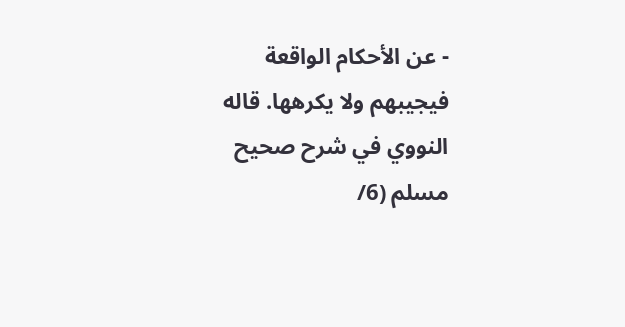- عن الأحكام الواقعة فيجيبهم ولا يكرهها. قاله النووي في شرح صحيح مسلم (6/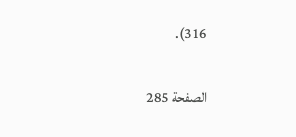316).

الصفحة 285